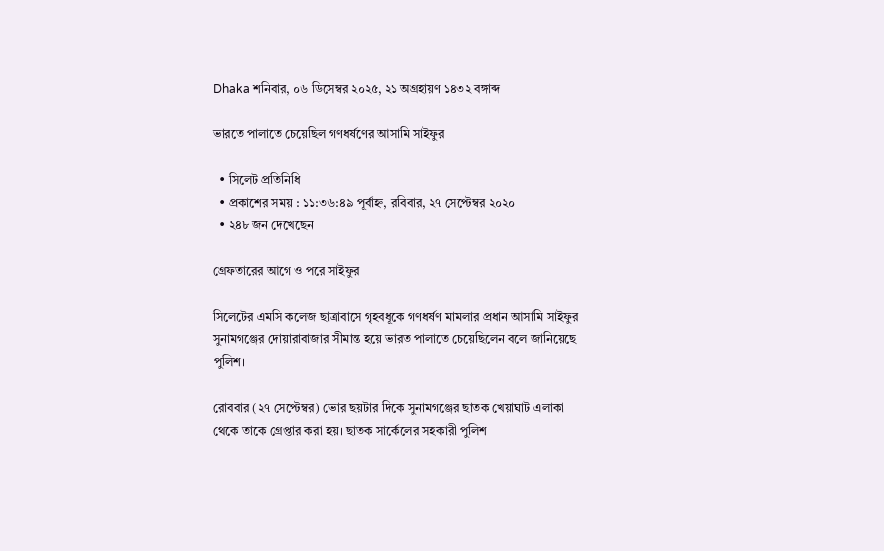Dhaka শনিবার, ০৬ ডিসেম্বর ২০২৫, ২১ অগ্রহায়ণ ১৪৩২ বঙ্গাব্দ

ভারতে পালাতে চেয়েছিল গণধর্ষণের আসামি সাইফুর

  • সিলেট প্রতিনিধি
  • প্রকাশের সময় : ১১:৩৬:৪৯ পূর্বাহ্ন, রবিবার, ২৭ সেপ্টেম্বর ২০২০
  • ২৪৮ জন দেখেছেন

গ্রেফতারের আগে ও পরে সাইফুর

সিলেটের এমসি কলেজ ছাত্রাবাসে গৃহবধূকে গণধর্ষণ মামলার প্রধান আসামি সাইফুর সুনামগঞ্জের দোয়ারাবাজার সীমান্ত হয়ে ভারত পালাতে চেয়েছিলেন বলে জানিয়েছে পুলিশ।

রোববার (২৭ সেপ্টেম্বর) ভোর ছয়টার দিকে সুনামগঞ্জের ছাতক খেয়াঘাট এলাকা থেকে তাকে গ্রেপ্তার করা হয়। ছাতক সার্কেলের সহকারী পুলিশ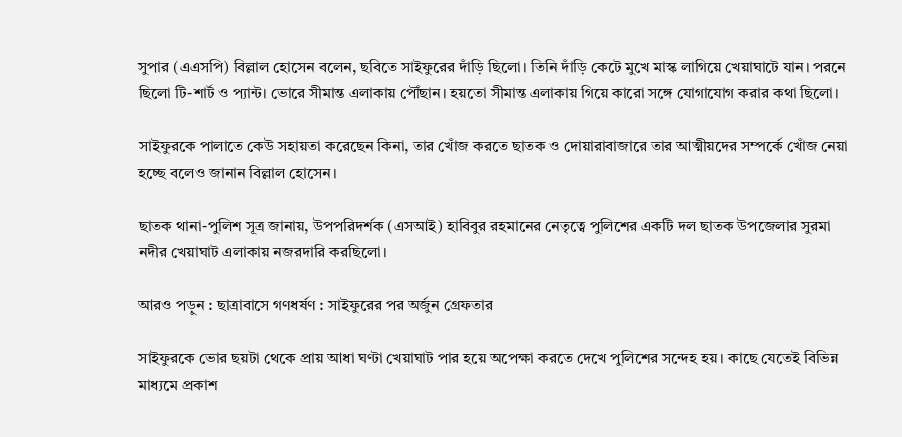সুপার (এএসপি) বিল্লাল হোসেন বলেন, ছবিতে সাইফুরের দাঁড়ি ছিলো। তিনি দাঁড়ি কেটে মুখে মাস্ক লাগিয়ে খেয়াঘাটে যান। পরনে ছিলো টি-শার্ট ও প্যান্ট। ভোরে সীমান্ত এলাকায় পৌঁছান। হয়তো সীমান্ত এলাকায় গিয়ে কারো সঙ্গে যোগাযোগ করার কথা ছিলো।

সাইফুরকে পালাতে কেউ সহায়তা করেছেন কিনা, তার খোঁজ করতে ছাতক ও দোয়ারাবাজারে তার আত্মীয়দের সম্পর্কে খোঁজ নেয়া হচ্ছে বলেও জানান বিল্লাল হোসেন।

ছাতক থানা-পুলিশ সূত্র জানায়, উপপরিদর্শক (এসআই) হাবিবুর রহমানের নেতৃত্বে পুলিশের একটি দল ছাতক উপজেলার সুরমা নদীর খেয়াঘাট এলাকায় নজরদারি করছিলো।

আরও পড়ুন : ছাত্রাবাসে গণধর্ষণ : সাইফুরের পর অর্জুন গ্রেফতার

সাইফুরকে ভোর ছয়টা থেকে প্রায় আধা ঘণ্টা খেয়াঘাট পার হয়ে অপেক্ষা করতে দেখে পুলিশের সন্দেহ হয়। কাছে যেতেই বিভিন্ন মাধ্যমে প্রকাশ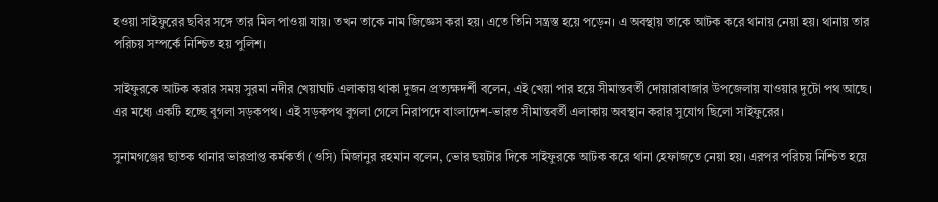হওয়া সাইফুরের ছবির সঙ্গে তার মিল পাওয়া যায়। তখন তাকে নাম জিজ্ঞেস করা হয়। এতে তিনি সন্ত্রস্ত হয়ে পড়েন। এ অবস্থায় তাকে আটক করে থানায় নেয়া হয়। থানায় তার পরিচয় সম্পর্কে নিশ্চিত হয় পুলিশ।

সাইফুরকে আটক করার সময় সুরমা নদীর খেয়াঘাট এলাকায় থাকা দুজন প্রত্যক্ষদর্শী বলেন, এই খেয়া পার হয়ে সীমান্তবর্তী দোয়ারাবাজার উপজেলায় যাওয়ার দুটো পথ আছে। এর মধ্যে একটি হচ্ছে বুগলা সড়কপথ। এই সড়কপথ বুগলা গেলে নিরাপদে বাংলাদেশ-ভারত সীমান্তবর্তী এলাকায় অবস্থান করার সুযোগ ছিলো সাইফুরের।

সুনামগঞ্জের ছাতক থানার ভারপ্রাপ্ত কর্মকর্তা (ওসি) মিজানুর রহমান বলেন, ভোর ছয়টার দিকে সাইফুরকে আটক করে থানা হেফাজতে নেয়া হয়। এরপর পরিচয় নিশ্চিত হয়ে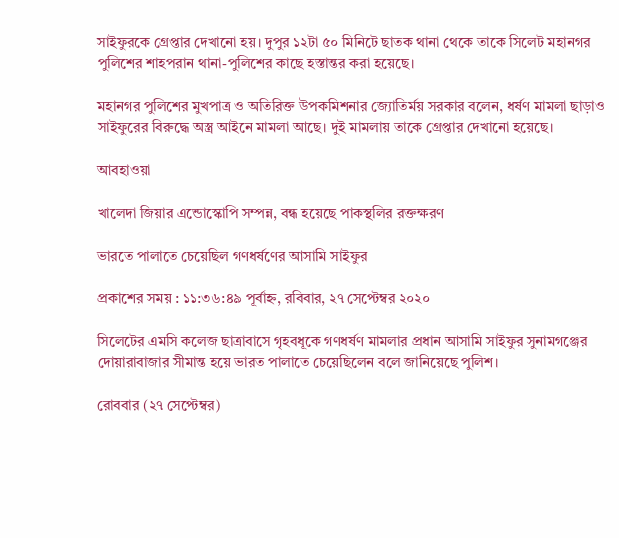সাইফুরকে গ্রেপ্তার দেখানো হয়। দুপুর ১২টা ৫০ মিনিটে ছাতক থানা থেকে তাকে সিলেট মহানগর পুলিশের শাহপরান থানা-পুলিশের কাছে হস্তান্তর করা হয়েছে।

মহানগর পুলিশের মুখপাত্র ও অতিরিক্ত উপকমিশনার জ্যোতির্ময় সরকার বলেন, ধর্ষণ মামলা ছাড়াও সাইফুরের বিরুদ্ধে অস্ত্র আইনে মামলা আছে। দুই মামলায় তাকে গ্রেপ্তার দেখানো হয়েছে।

আবহাওয়া

খালেদা জিয়ার এন্ডোস্কোপি সম্পন্ন, বন্ধ হয়েছে পাকস্থলির রক্তক্ষরণ

ভারতে পালাতে চেয়েছিল গণধর্ষণের আসামি সাইফুর

প্রকাশের সময় : ১১:৩৬:৪৯ পূর্বাহ্ন, রবিবার, ২৭ সেপ্টেম্বর ২০২০

সিলেটের এমসি কলেজ ছাত্রাবাসে গৃহবধূকে গণধর্ষণ মামলার প্রধান আসামি সাইফুর সুনামগঞ্জের দোয়ারাবাজার সীমান্ত হয়ে ভারত পালাতে চেয়েছিলেন বলে জানিয়েছে পুলিশ।

রোববার (২৭ সেপ্টেম্বর)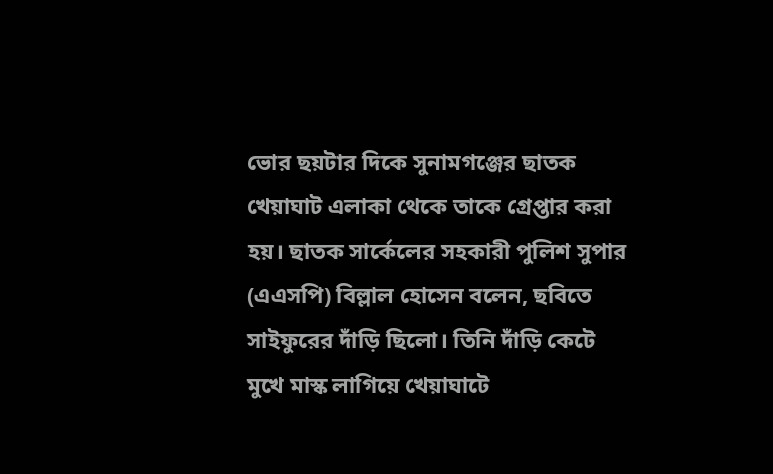ভোর ছয়টার দিকে সুনামগঞ্জের ছাতক খেয়াঘাট এলাকা থেকে তাকে গ্রেপ্তার করা হয়। ছাতক সার্কেলের সহকারী পুলিশ সুপার (এএসপি) বিল্লাল হোসেন বলেন, ছবিতে সাইফুরের দাঁড়ি ছিলো। তিনি দাঁড়ি কেটে মুখে মাস্ক লাগিয়ে খেয়াঘাটে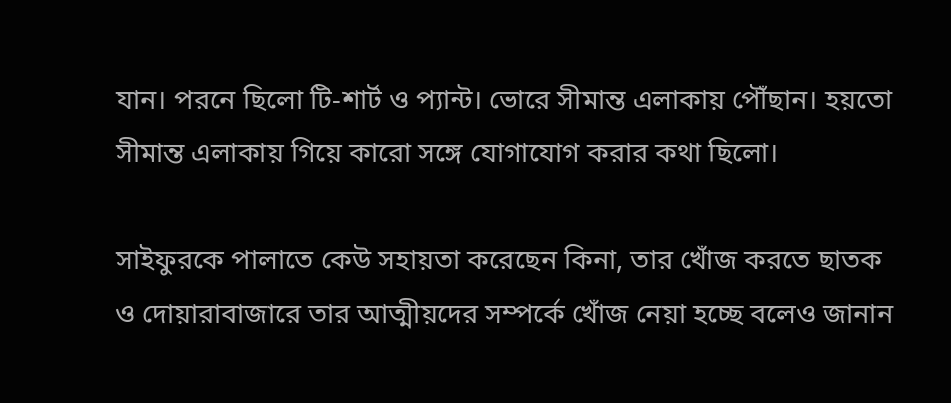যান। পরনে ছিলো টি-শার্ট ও প্যান্ট। ভোরে সীমান্ত এলাকায় পৌঁছান। হয়তো সীমান্ত এলাকায় গিয়ে কারো সঙ্গে যোগাযোগ করার কথা ছিলো।

সাইফুরকে পালাতে কেউ সহায়তা করেছেন কিনা, তার খোঁজ করতে ছাতক ও দোয়ারাবাজারে তার আত্মীয়দের সম্পর্কে খোঁজ নেয়া হচ্ছে বলেও জানান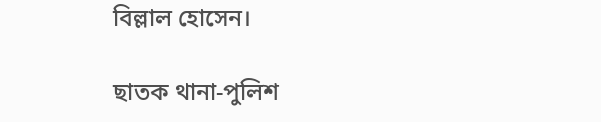বিল্লাল হোসেন।

ছাতক থানা-পুলিশ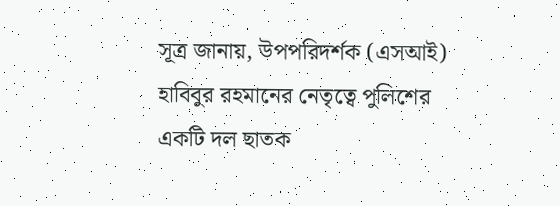সূত্র জানায়, উপপরিদর্শক (এসআই) হাবিবুর রহমানের নেতৃত্বে পুলিশের একটি দল ছাতক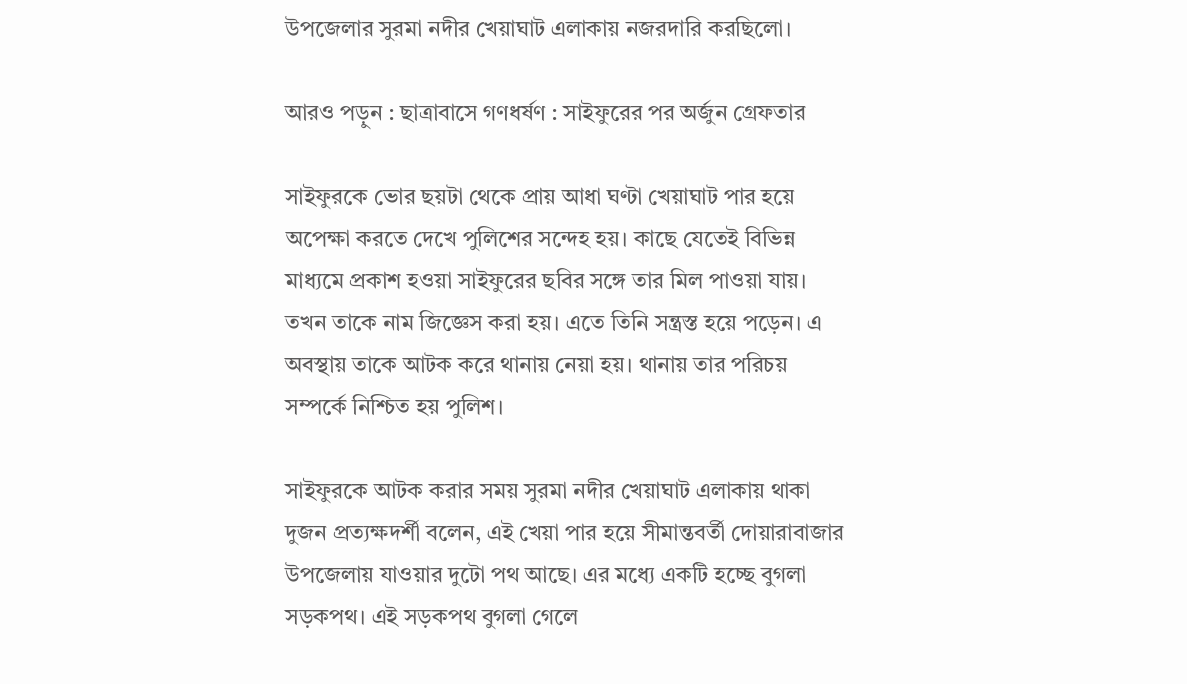উপজেলার সুরমা নদীর খেয়াঘাট এলাকায় নজরদারি করছিলো।

আরও পড়ুন : ছাত্রাবাসে গণধর্ষণ : সাইফুরের পর অর্জুন গ্রেফতার

সাইফুরকে ভোর ছয়টা থেকে প্রায় আধা ঘণ্টা খেয়াঘাট পার হয়ে অপেক্ষা করতে দেখে পুলিশের সন্দেহ হয়। কাছে যেতেই বিভিন্ন মাধ্যমে প্রকাশ হওয়া সাইফুরের ছবির সঙ্গে তার মিল পাওয়া যায়। তখন তাকে নাম জিজ্ঞেস করা হয়। এতে তিনি সন্ত্রস্ত হয়ে পড়েন। এ অবস্থায় তাকে আটক করে থানায় নেয়া হয়। থানায় তার পরিচয় সম্পর্কে নিশ্চিত হয় পুলিশ।

সাইফুরকে আটক করার সময় সুরমা নদীর খেয়াঘাট এলাকায় থাকা দুজন প্রত্যক্ষদর্শী বলেন, এই খেয়া পার হয়ে সীমান্তবর্তী দোয়ারাবাজার উপজেলায় যাওয়ার দুটো পথ আছে। এর মধ্যে একটি হচ্ছে বুগলা সড়কপথ। এই সড়কপথ বুগলা গেলে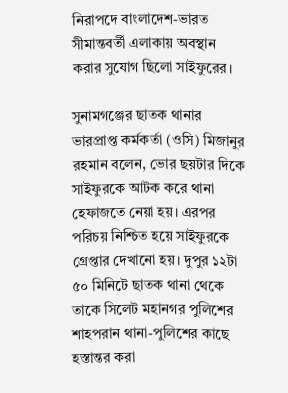নিরাপদে বাংলাদেশ-ভারত সীমান্তবর্তী এলাকায় অবস্থান করার সুযোগ ছিলো সাইফুরের।

সুনামগঞ্জের ছাতক থানার ভারপ্রাপ্ত কর্মকর্তা (ওসি) মিজানুর রহমান বলেন, ভোর ছয়টার দিকে সাইফুরকে আটক করে থানা হেফাজতে নেয়া হয়। এরপর পরিচয় নিশ্চিত হয়ে সাইফুরকে গ্রেপ্তার দেখানো হয়। দুপুর ১২টা ৫০ মিনিটে ছাতক থানা থেকে তাকে সিলেট মহানগর পুলিশের শাহপরান থানা-পুলিশের কাছে হস্তান্তর করা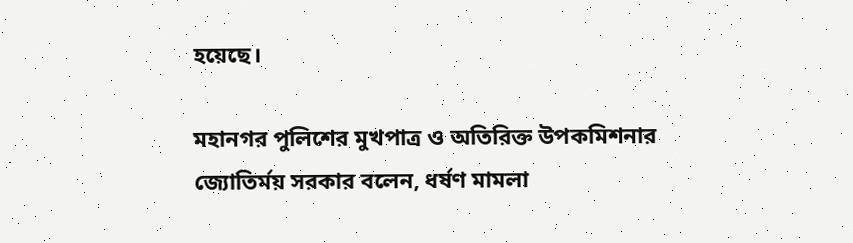হয়েছে।

মহানগর পুলিশের মুখপাত্র ও অতিরিক্ত উপকমিশনার জ্যোতির্ময় সরকার বলেন, ধর্ষণ মামলা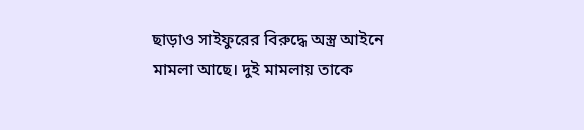ছাড়াও সাইফুরের বিরুদ্ধে অস্ত্র আইনে মামলা আছে। দুই মামলায় তাকে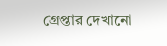গ্রেপ্তার দেখানো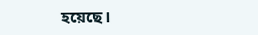হয়েছে।